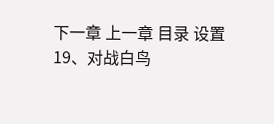下一章 上一章 目录 设置
19、对战白鸟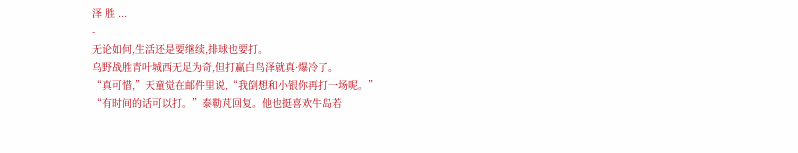泽 胜 ...
-
无论如何,生活还是要继续,排球也要打。
乌野战胜青叶城西无足为奇,但打赢白鸟泽就真·爆冷了。
“真可惜,”天童觉在邮件里说,“我倒想和小银你再打一场呢。”
“有时间的话可以打。”泰勒芃回复。他也挺喜欢牛岛若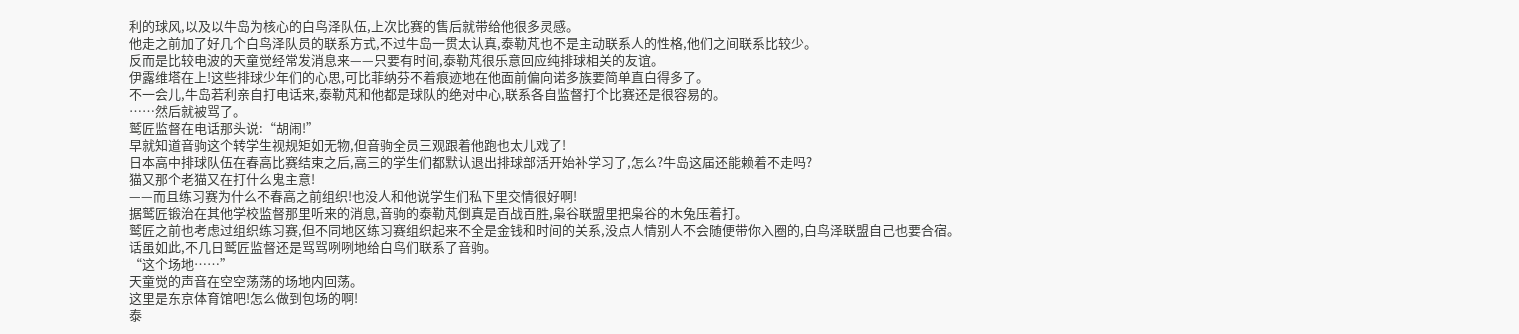利的球风,以及以牛岛为核心的白鸟泽队伍,上次比赛的售后就带给他很多灵感。
他走之前加了好几个白鸟泽队员的联系方式,不过牛岛一贯太认真,泰勒芃也不是主动联系人的性格,他们之间联系比较少。
反而是比较电波的天童觉经常发消息来——只要有时间,泰勒芃很乐意回应纯排球相关的友谊。
伊露维塔在上!这些排球少年们的心思,可比菲纳芬不着痕迹地在他面前偏向诺多族要简单直白得多了。
不一会儿,牛岛若利亲自打电话来,泰勒芃和他都是球队的绝对中心,联系各自监督打个比赛还是很容易的。
……然后就被骂了。
鹫匠监督在电话那头说:“胡闹!”
早就知道音驹这个转学生视规矩如无物,但音驹全员三观跟着他跑也太儿戏了!
日本高中排球队伍在春高比赛结束之后,高三的学生们都默认退出排球部活开始补学习了,怎么?牛岛这届还能赖着不走吗?
猫又那个老猫又在打什么鬼主意!
——而且练习赛为什么不春高之前组织!也没人和他说学生们私下里交情很好啊!
据鹫匠锻治在其他学校监督那里听来的消息,音驹的泰勒芃倒真是百战百胜,枭谷联盟里把枭谷的木兔压着打。
鹫匠之前也考虑过组织练习赛,但不同地区练习赛组织起来不全是金钱和时间的关系,没点人情别人不会随便带你入圈的,白鸟泽联盟自己也要合宿。
话虽如此,不几日鹫匠监督还是骂骂咧咧地给白鸟们联系了音驹。
“这个场地……”
天童觉的声音在空空荡荡的场地内回荡。
这里是东京体育馆吧!怎么做到包场的啊!
泰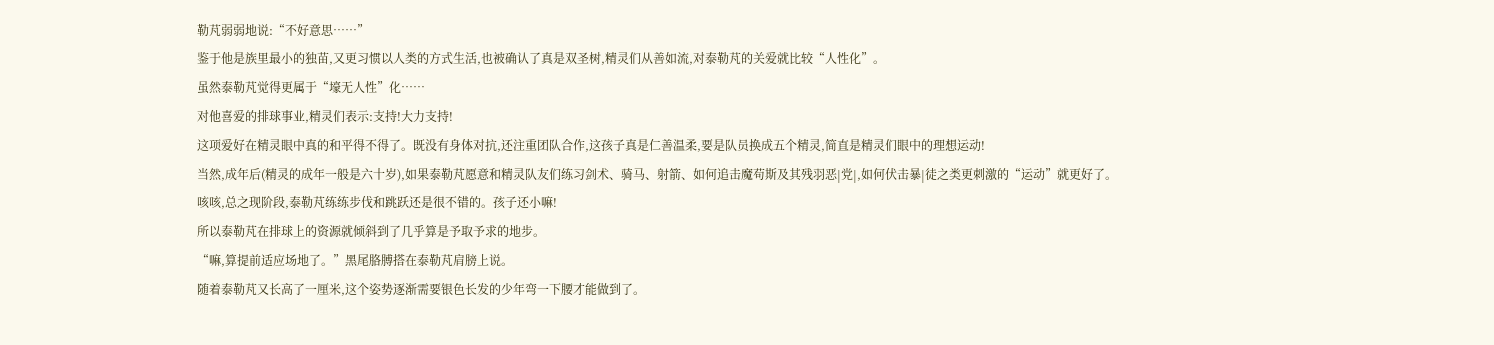勒芃弱弱地说:“不好意思……”
鉴于他是族里最小的独苗,又更习惯以人类的方式生活,也被确认了真是双圣树,精灵们从善如流,对泰勒芃的关爱就比较“人性化”。
虽然泰勒芃觉得更属于“壕无人性”化……
对他喜爱的排球事业,精灵们表示:支持!大力支持!
这项爱好在精灵眼中真的和平得不得了。既没有身体对抗,还注重团队合作,这孩子真是仁善温柔,要是队员换成五个精灵,简直是精灵们眼中的理想运动!
当然,成年后(精灵的成年一般是六十岁),如果泰勒芃愿意和精灵队友们练习剑术、骑马、射箭、如何追击魔苟斯及其残羽恶|党|,如何伏击暴|徒之类更刺激的“运动”就更好了。
咳咳,总之现阶段,泰勒芃练练步伐和跳跃还是很不错的。孩子还小嘛!
所以泰勒芃在排球上的资源就倾斜到了几乎算是予取予求的地步。
“嘛,算提前适应场地了。”黑尾胳膊搭在泰勒芃肩膀上说。
随着泰勒芃又长高了一厘米,这个姿势逐渐需要银色长发的少年弯一下腰才能做到了。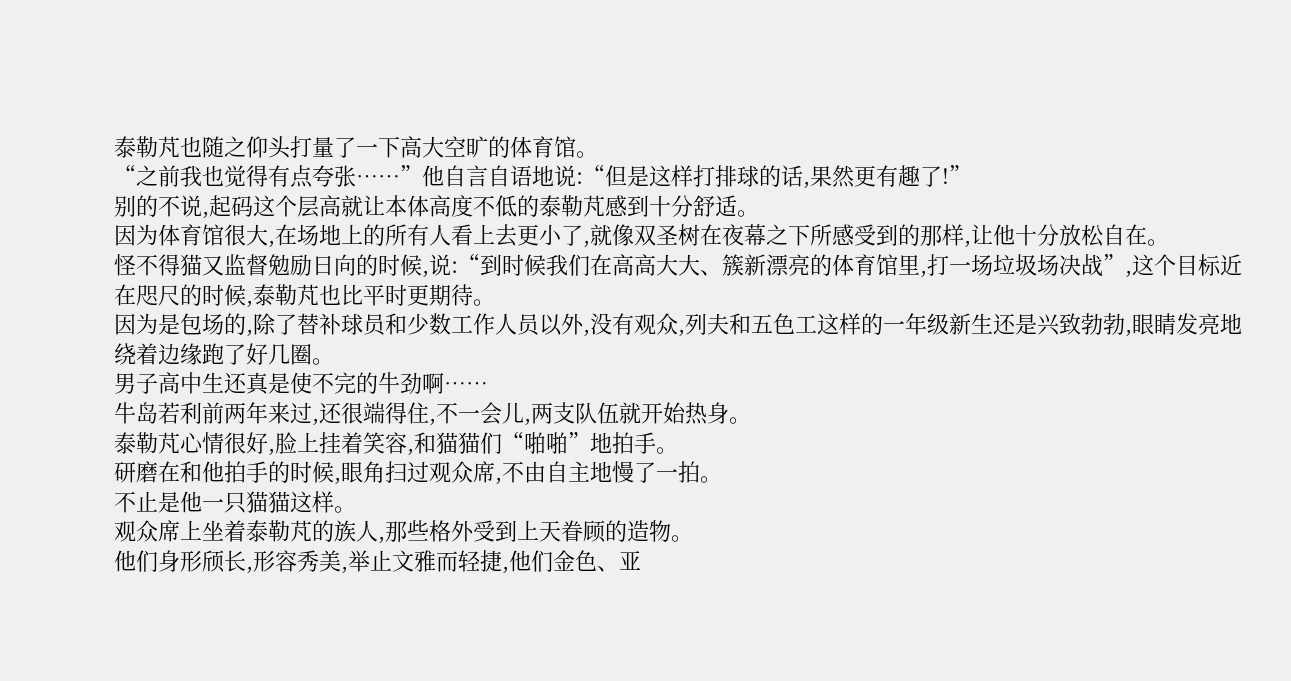泰勒芃也随之仰头打量了一下高大空旷的体育馆。
“之前我也觉得有点夸张……”他自言自语地说:“但是这样打排球的话,果然更有趣了!”
别的不说,起码这个层高就让本体高度不低的泰勒芃感到十分舒适。
因为体育馆很大,在场地上的所有人看上去更小了,就像双圣树在夜幕之下所感受到的那样,让他十分放松自在。
怪不得猫又监督勉励日向的时候,说:“到时候我们在高高大大、簇新漂亮的体育馆里,打一场垃圾场决战”,这个目标近在咫尺的时候,泰勒芃也比平时更期待。
因为是包场的,除了替补球员和少数工作人员以外,没有观众,列夫和五色工这样的一年级新生还是兴致勃勃,眼睛发亮地绕着边缘跑了好几圈。
男子高中生还真是使不完的牛劲啊……
牛岛若利前两年来过,还很端得住,不一会儿,两支队伍就开始热身。
泰勒芃心情很好,脸上挂着笑容,和猫猫们“啪啪”地拍手。
研磨在和他拍手的时候,眼角扫过观众席,不由自主地慢了一拍。
不止是他一只猫猫这样。
观众席上坐着泰勒芃的族人,那些格外受到上天眷顾的造物。
他们身形颀长,形容秀美,举止文雅而轻捷,他们金色、亚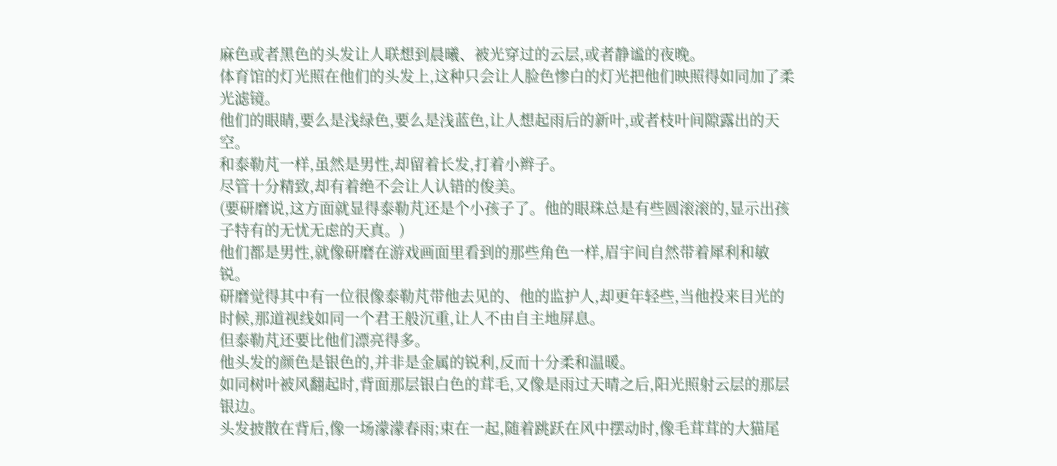麻色或者黑色的头发让人联想到晨曦、被光穿过的云层,或者静谧的夜晚。
体育馆的灯光照在他们的头发上,这种只会让人脸色惨白的灯光把他们映照得如同加了柔光滤镜。
他们的眼睛,要么是浅绿色,要么是浅蓝色,让人想起雨后的新叶,或者枝叶间隙露出的天空。
和泰勒芃一样,虽然是男性,却留着长发,打着小辫子。
尽管十分精致,却有着绝不会让人认错的俊美。
(要研磨说,这方面就显得泰勒芃还是个小孩子了。他的眼珠总是有些圆滚滚的,显示出孩子特有的无忧无虑的天真。)
他们都是男性,就像研磨在游戏画面里看到的那些角色一样,眉宇间自然带着犀利和敏锐。
研磨觉得其中有一位很像泰勒芃带他去见的、他的监护人,却更年轻些,当他投来目光的时候,那道视线如同一个君王般沉重,让人不由自主地屏息。
但泰勒芃还要比他们漂亮得多。
他头发的颜色是银色的,并非是金属的锐利,反而十分柔和温暖。
如同树叶被风翻起时,背面那层银白色的茸毛,又像是雨过天晴之后,阳光照射云层的那层银边。
头发披散在背后,像一场濛濛春雨;束在一起,随着跳跃在风中摆动时,像毛茸茸的大猫尾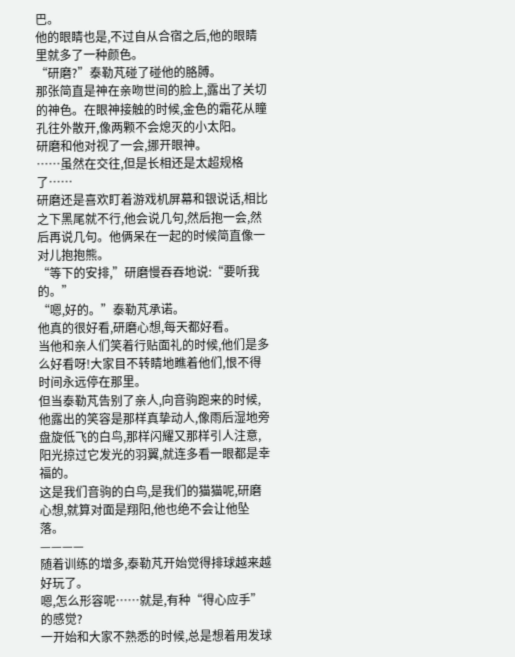巴。
他的眼睛也是,不过自从合宿之后,他的眼睛里就多了一种颜色。
“研磨?”泰勒芃碰了碰他的胳膊。
那张简直是神在亲吻世间的脸上,露出了关切的神色。在眼神接触的时候,金色的霜花从瞳孔往外散开,像两颗不会熄灭的小太阳。
研磨和他对视了一会,挪开眼神。
……虽然在交往,但是长相还是太超规格了……
研磨还是喜欢盯着游戏机屏幕和银说话,相比之下黑尾就不行,他会说几句,然后抱一会,然后再说几句。他俩呆在一起的时候简直像一对儿抱抱熊。
“等下的安排,”研磨慢吞吞地说:“要听我的。”
“嗯,好的。”泰勒芃承诺。
他真的很好看,研磨心想,每天都好看。
当他和亲人们笑着行贴面礼的时候,他们是多么好看呀!大家目不转睛地瞧着他们,恨不得时间永远停在那里。
但当泰勒芃告别了亲人,向音驹跑来的时候,他露出的笑容是那样真挚动人,像雨后湿地旁盘旋低飞的白鸟,那样闪耀又那样引人注意,阳光掠过它发光的羽翼,就连多看一眼都是幸福的。
这是我们音驹的白鸟,是我们的猫猫呢,研磨心想,就算对面是翔阳,他也绝不会让他坠落。
————
随着训练的增多,泰勒芃开始觉得排球越来越好玩了。
嗯,怎么形容呢……就是,有种“得心应手”的感觉?
一开始和大家不熟悉的时候,总是想着用发球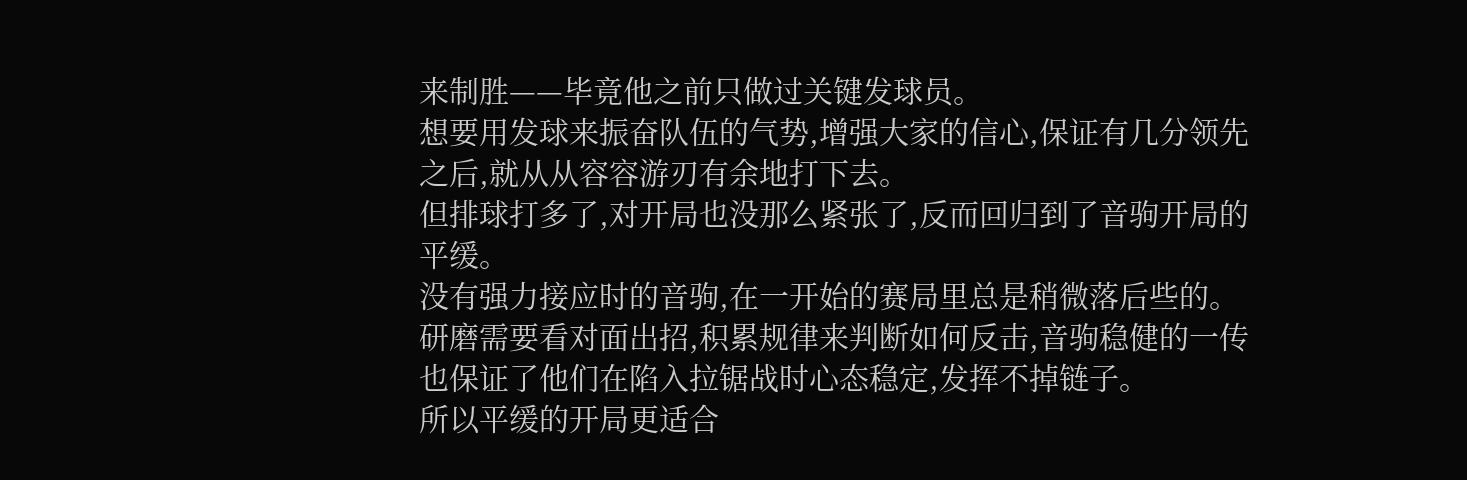来制胜——毕竟他之前只做过关键发球员。
想要用发球来振奋队伍的气势,增强大家的信心,保证有几分领先之后,就从从容容游刃有余地打下去。
但排球打多了,对开局也没那么紧张了,反而回归到了音驹开局的平缓。
没有强力接应时的音驹,在一开始的赛局里总是稍微落后些的。研磨需要看对面出招,积累规律来判断如何反击,音驹稳健的一传也保证了他们在陷入拉锯战时心态稳定,发挥不掉链子。
所以平缓的开局更适合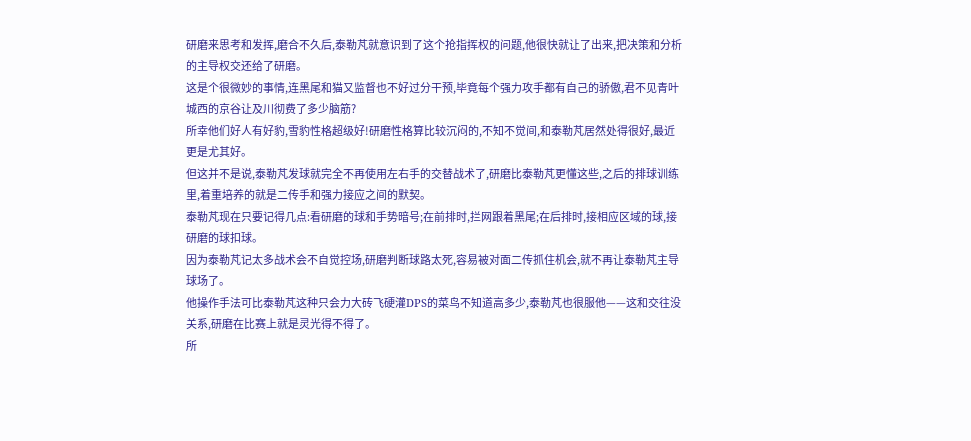研磨来思考和发挥,磨合不久后,泰勒芃就意识到了这个抢指挥权的问题,他很快就让了出来,把决策和分析的主导权交还给了研磨。
这是个很微妙的事情,连黑尾和猫又监督也不好过分干预,毕竟每个强力攻手都有自己的骄傲,君不见青叶城西的京谷让及川彻费了多少脑筋?
所幸他们好人有好豹,雪豹性格超级好!研磨性格算比较沉闷的,不知不觉间,和泰勒芃居然处得很好,最近更是尤其好。
但这并不是说,泰勒芃发球就完全不再使用左右手的交替战术了,研磨比泰勒芃更懂这些,之后的排球训练里,着重培养的就是二传手和强力接应之间的默契。
泰勒芃现在只要记得几点:看研磨的球和手势暗号;在前排时,拦网跟着黑尾;在后排时,接相应区域的球,接研磨的球扣球。
因为泰勒芃记太多战术会不自觉控场,研磨判断球路太死,容易被对面二传抓住机会,就不再让泰勒芃主导球场了。
他操作手法可比泰勒芃这种只会力大砖飞硬灌DPS的菜鸟不知道高多少,泰勒芃也很服他——这和交往没关系,研磨在比赛上就是灵光得不得了。
所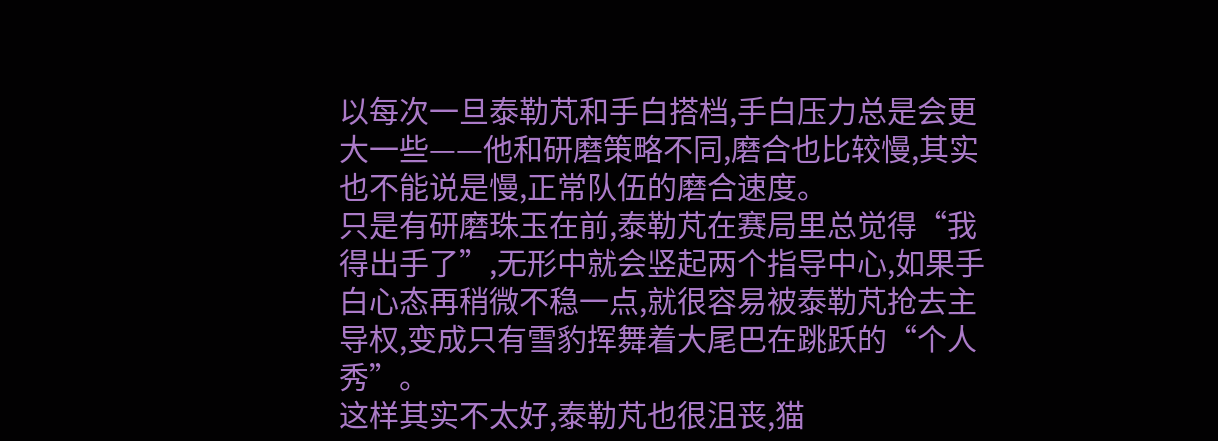以每次一旦泰勒芃和手白搭档,手白压力总是会更大一些——他和研磨策略不同,磨合也比较慢,其实也不能说是慢,正常队伍的磨合速度。
只是有研磨珠玉在前,泰勒芃在赛局里总觉得“我得出手了”,无形中就会竖起两个指导中心,如果手白心态再稍微不稳一点,就很容易被泰勒芃抢去主导权,变成只有雪豹挥舞着大尾巴在跳跃的“个人秀”。
这样其实不太好,泰勒芃也很沮丧,猫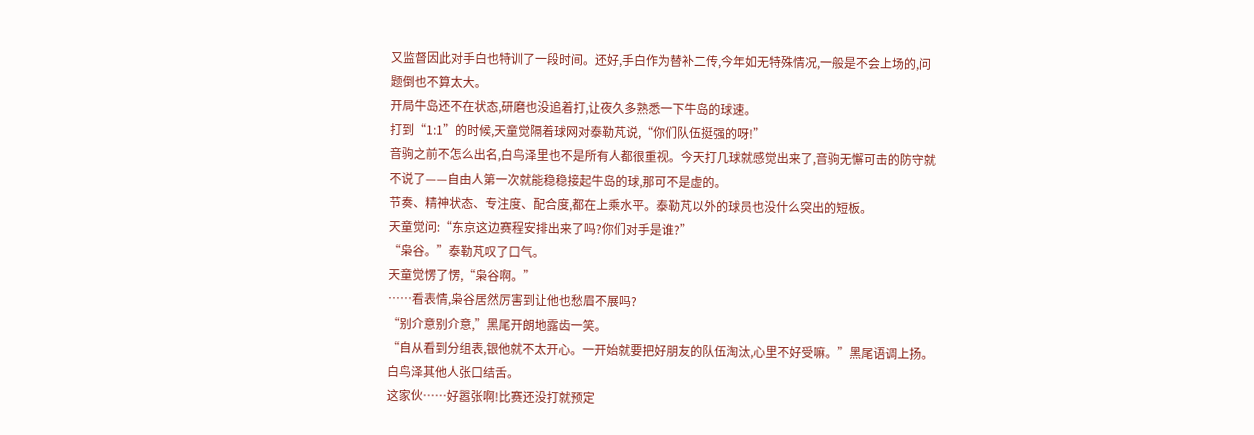又监督因此对手白也特训了一段时间。还好,手白作为替补二传,今年如无特殊情况,一般是不会上场的,问题倒也不算太大。
开局牛岛还不在状态,研磨也没追着打,让夜久多熟悉一下牛岛的球速。
打到“1:1”的时候,天童觉隔着球网对泰勒芃说,“你们队伍挺强的呀!”
音驹之前不怎么出名,白鸟泽里也不是所有人都很重视。今天打几球就感觉出来了,音驹无懈可击的防守就不说了——自由人第一次就能稳稳接起牛岛的球,那可不是虚的。
节奏、精神状态、专注度、配合度,都在上乘水平。泰勒芃以外的球员也没什么突出的短板。
天童觉问:“东京这边赛程安排出来了吗?你们对手是谁?”
“枭谷。”泰勒芃叹了口气。
天童觉愣了愣,“枭谷啊。”
……看表情,枭谷居然厉害到让他也愁眉不展吗?
“别介意别介意,”黑尾开朗地露齿一笑。
“自从看到分组表,银他就不太开心。一开始就要把好朋友的队伍淘汰,心里不好受嘛。”黑尾语调上扬。
白鸟泽其他人张口结舌。
这家伙……好嚣张啊!比赛还没打就预定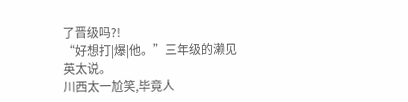了晋级吗?!
“好想打|爆|他。”三年级的濑见英太说。
川西太一尬笑,毕竟人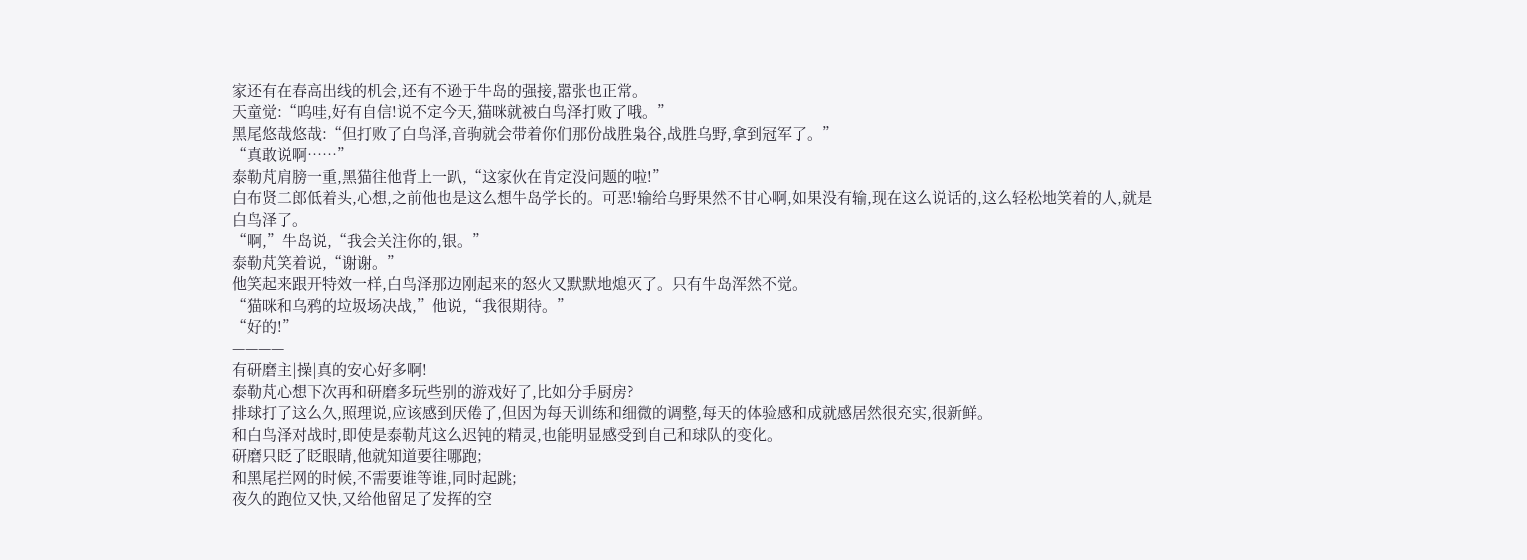家还有在春高出线的机会,还有不逊于牛岛的强接,嚣张也正常。
天童觉:“呜哇,好有自信!说不定今天,猫咪就被白鸟泽打败了哦。”
黑尾悠哉悠哉:“但打败了白鸟泽,音驹就会带着你们那份战胜枭谷,战胜乌野,拿到冠军了。”
“真敢说啊……”
泰勒芃肩膀一重,黑猫往他背上一趴,“这家伙在肯定没问题的啦!”
白布贤二郎低着头,心想,之前他也是这么想牛岛学长的。可恶!输给乌野果然不甘心啊,如果没有输,现在这么说话的,这么轻松地笑着的人,就是白鸟泽了。
“啊,”牛岛说,“我会关注你的,银。”
泰勒芃笑着说,“谢谢。”
他笑起来跟开特效一样,白鸟泽那边刚起来的怒火又默默地熄灭了。只有牛岛浑然不觉。
“猫咪和乌鸦的垃圾场决战,”他说,“我很期待。”
“好的!”
————
有研磨主|操|真的安心好多啊!
泰勒芃心想下次再和研磨多玩些别的游戏好了,比如分手厨房?
排球打了这么久,照理说,应该感到厌倦了,但因为每天训练和细微的调整,每天的体验感和成就感居然很充实,很新鲜。
和白鸟泽对战时,即使是泰勒芃这么迟钝的精灵,也能明显感受到自己和球队的变化。
研磨只眨了眨眼睛,他就知道要往哪跑;
和黑尾拦网的时候,不需要谁等谁,同时起跳;
夜久的跑位又快,又给他留足了发挥的空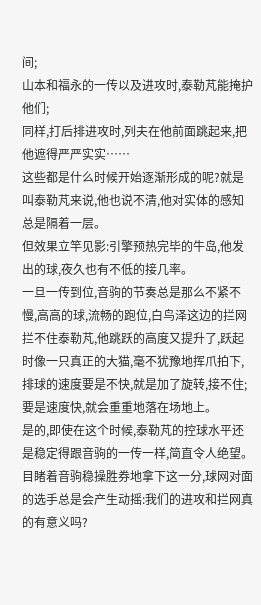间;
山本和福永的一传以及进攻时,泰勒芃能掩护他们;
同样,打后排进攻时,列夫在他前面跳起来,把他遮得严严实实……
这些都是什么时候开始逐渐形成的呢?就是叫泰勒芃来说,他也说不清,他对实体的感知总是隔着一层。
但效果立竿见影:引擎预热完毕的牛岛,他发出的球,夜久也有不低的接几率。
一旦一传到位,音驹的节奏总是那么不紧不慢,高高的球,流畅的跑位,白鸟泽这边的拦网拦不住泰勒芃,他跳跃的高度又提升了,跃起时像一只真正的大猫,毫不犹豫地挥爪拍下,排球的速度要是不快,就是加了旋转,接不住;要是速度快,就会重重地落在场地上。
是的,即使在这个时候,泰勒芃的控球水平还是稳定得跟音驹的一传一样,简直令人绝望。
目睹着音驹稳操胜券地拿下这一分,球网对面的选手总是会产生动摇:我们的进攻和拦网真的有意义吗?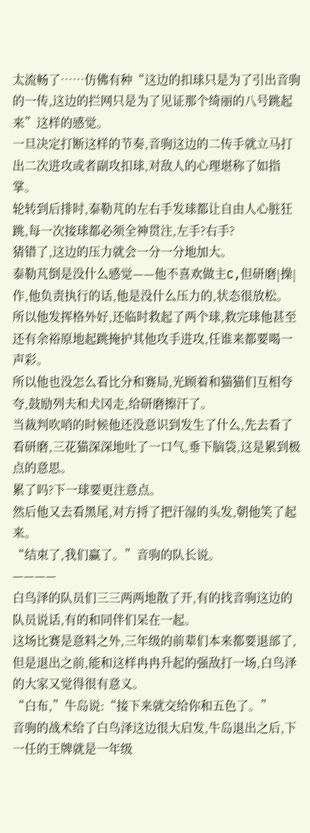太流畅了……仿佛有种“这边的扣球只是为了引出音驹的一传,这边的拦网只是为了见证那个绮丽的八号跳起来”这样的感觉。
一旦决定打断这样的节奏,音驹这边的二传手就立马打出二次进攻或者副攻扣球,对敌人的心理堪称了如指掌。
轮转到后排时,泰勒芃的左右手发球都让自由人心脏狂跳,每一次接球都必须全神贯注,左手?右手?
猜错了,这边的压力就会一分一分地加大。
泰勒芃倒是没什么感觉——他不喜欢做主C,但研磨|操|作,他负责执行的话,他是没什么压力的,状态很放松。
所以他发挥格外好,还临时救起了两个球,救完球他甚至还有余裕原地起跳掩护其他攻手进攻,任谁来都要喝一声彩。
所以他也没怎么看比分和赛局,光顾着和猫猫们互相夸夸,鼓励列夫和犬冈走,给研磨擦汗了。
当裁判吹哨的时候他还没意识到发生了什么,先去看了看研磨,三花猫深深地吐了一口气,垂下脑袋,这是累到极点的意思。
累了吗?下一球要更注意点。
然后他又去看黑尾,对方捋了把汗湿的头发,朝他笑了起来。
“结束了,我们赢了。”音驹的队长说。
————
白鸟泽的队员们三三两两地散了开,有的找音驹这边的队员说话,有的和同伴们呆在一起。
这场比赛是意料之外,三年级的前辈们本来都要退部了,但是退出之前,能和这样冉冉升起的强敌打一场,白鸟泽的大家又觉得很有意义。
“白布,”牛岛说:“接下来就交给你和五色了。”
音驹的战术给了白鸟泽这边很大启发,牛岛退出之后,下一任的王牌就是一年级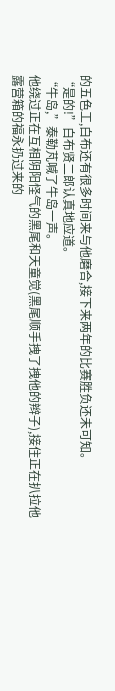的五色工,白布还有很多时间来与他磨合,接下来两年的比赛胜负还未可知。
“是的!”白布贤二郎认真地应道。
“牛岛,”泰勒芃喊了牛岛一声。
他绕过正在互相阴阳怪气的黑尾和天童觉(黑尾顺手拽了拽他的辫子),接住正在扒拉他露营箱的福永扔过来的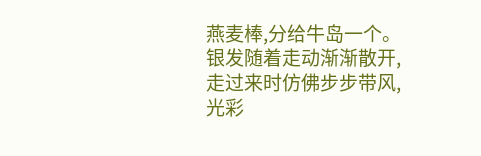燕麦棒,分给牛岛一个。
银发随着走动渐渐散开,走过来时仿佛步步带风,光彩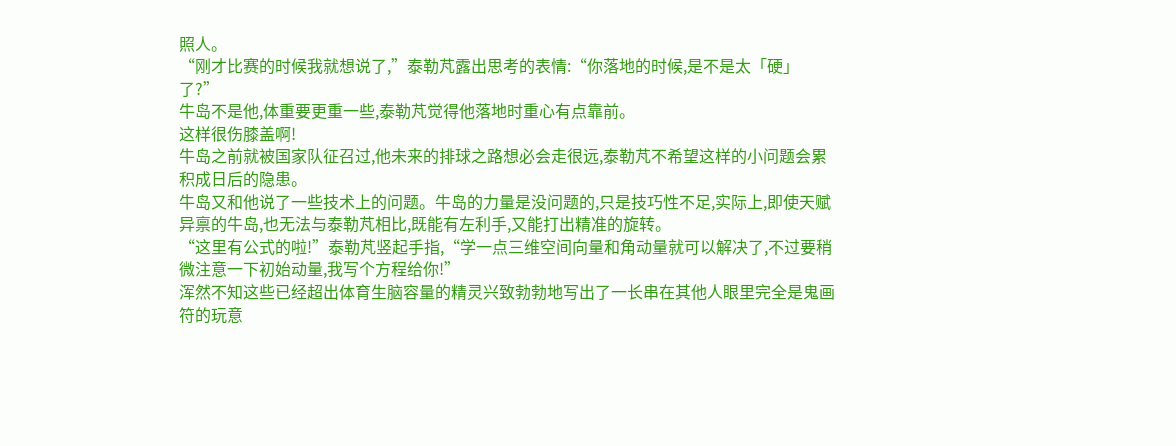照人。
“刚才比赛的时候我就想说了,”泰勒芃露出思考的表情:“你落地的时候,是不是太「硬」了?”
牛岛不是他,体重要更重一些,泰勒芃觉得他落地时重心有点靠前。
这样很伤膝盖啊!
牛岛之前就被国家队征召过,他未来的排球之路想必会走很远,泰勒芃不希望这样的小问题会累积成日后的隐患。
牛岛又和他说了一些技术上的问题。牛岛的力量是没问题的,只是技巧性不足,实际上,即使天赋异禀的牛岛,也无法与泰勒芃相比,既能有左利手,又能打出精准的旋转。
“这里有公式的啦!”泰勒芃竖起手指,“学一点三维空间向量和角动量就可以解决了,不过要稍微注意一下初始动量,我写个方程给你!”
浑然不知这些已经超出体育生脑容量的精灵兴致勃勃地写出了一长串在其他人眼里完全是鬼画符的玩意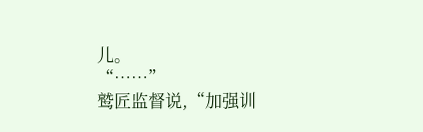儿。
“……”
鹫匠监督说,“加强训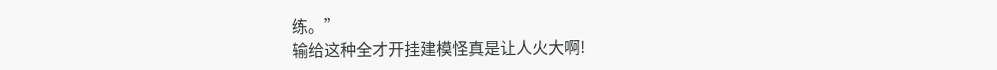练。”
输给这种全才开挂建模怪真是让人火大啊!